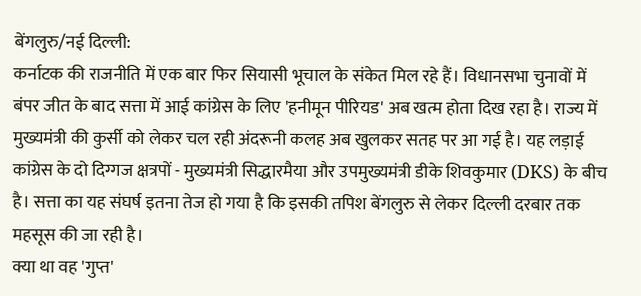बेंगलुरु/नई दिल्ली:
कर्नाटक की राजनीति में एक बार फिर सियासी भूचाल के संकेत मिल रहे हैं। विधानसभा चुनावों में बंपर जीत के बाद सत्ता में आई कांग्रेस के लिए 'हनीमून पीरियड' अब खत्म होता दिख रहा है। राज्य में मुख्यमंत्री की कुर्सी को लेकर चल रही अंदरूनी कलह अब खुलकर सतह पर आ गई है। यह लड़ाई कांग्रेस के दो दिग्गज क्षत्रपों - मुख्यमंत्री सिद्धारमैया और उपमुख्यमंत्री डीके शिवकुमार (DKS) के बीच है। सत्ता का यह संघर्ष इतना तेज हो गया है कि इसकी तपिश बेंगलुरु से लेकर दिल्ली दरबार तक महसूस की जा रही है।
क्या था वह 'गुप्त'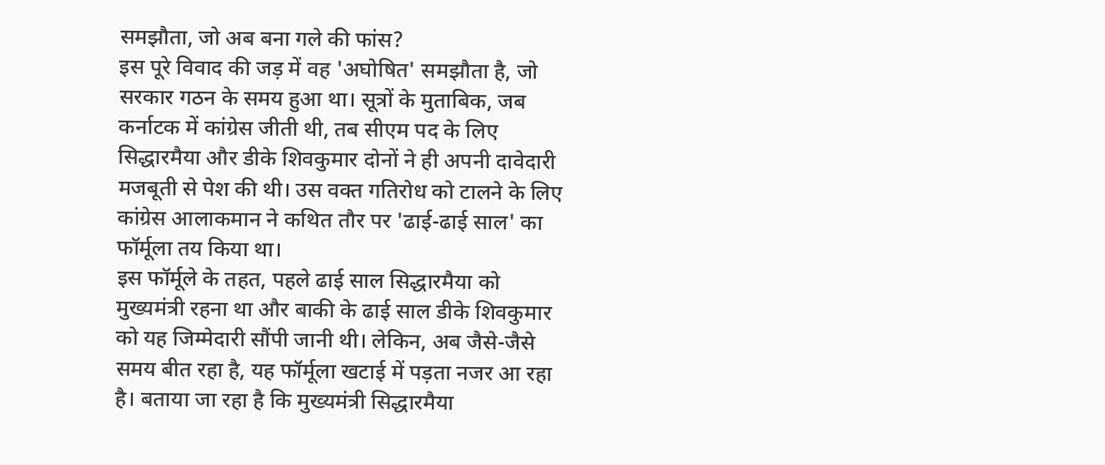समझौता, जो अब बना गले की फांस?
इस पूरे विवाद की जड़ में वह 'अघोषित' समझौता है, जो सरकार गठन के समय हुआ था। सूत्रों के मुताबिक, जब कर्नाटक में कांग्रेस जीती थी, तब सीएम पद के लिए सिद्धारमैया और डीके शिवकुमार दोनों ने ही अपनी दावेदारी मजबूती से पेश की थी। उस वक्त गतिरोध को टालने के लिए कांग्रेस आलाकमान ने कथित तौर पर 'ढाई-ढाई साल' का फॉर्मूला तय किया था।
इस फॉर्मूले के तहत, पहले ढाई साल सिद्धारमैया को मुख्यमंत्री रहना था और बाकी के ढाई साल डीके शिवकुमार को यह जिम्मेदारी सौंपी जानी थी। लेकिन, अब जैसे-जैसे समय बीत रहा है, यह फॉर्मूला खटाई में पड़ता नजर आ रहा है। बताया जा रहा है कि मुख्यमंत्री सिद्धारमैया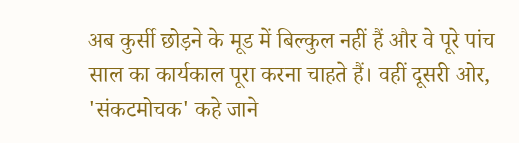अब कुर्सी छोड़ने के मूड में बिल्कुल नहीं हैं और वे पूरे पांच साल का कार्यकाल पूरा करना चाहते हैं। वहीं दूसरी ओर, 'संकटमोचक' कहे जाने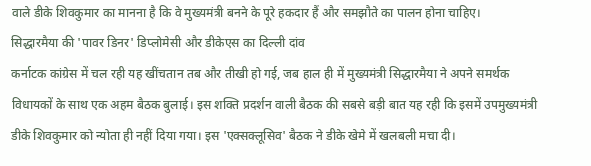वाले डीके शिवकुमार का मानना है कि वे मुख्यमंत्री बनने के पूरे हकदार हैं और समझौते का पालन होना चाहिए।
सिद्धारमैया की 'पावर डिनर' डिप्लोमेसी और डीकेएस का दिल्ली दांव
कर्नाटक कांग्रेस में चल रही यह खींचतान तब और तीखी हो गई, जब हाल ही में मुख्यमंत्री सिद्धारमैया ने अपने समर्थक विधायकों के साथ एक अहम बैठक बुलाई। इस शक्ति प्रदर्शन वाली बैठक की सबसे बड़ी बात यह रही कि इसमें उपमुख्यमंत्री डीके शिवकुमार को न्योता ही नहीं दिया गया। इस 'एक्सक्लूसिव' बैठक ने डीके खेमे में खलबली मचा दी।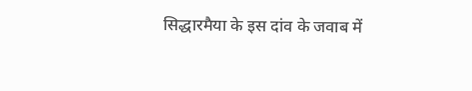सिद्धारमैया के इस दांव के जवाब में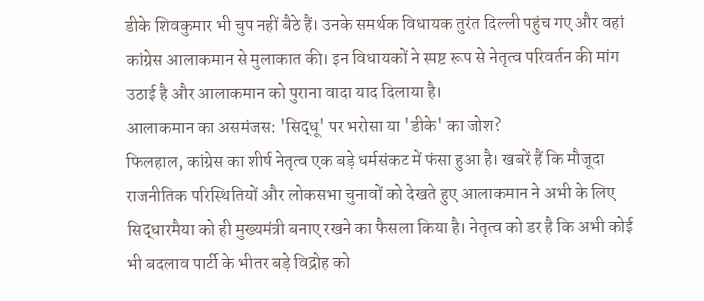डीके शिवकुमार भी चुप नहीं बैठे हैं। उनके समर्थक विधायक तुरंत दिल्ली पहुंच गए और वहां कांग्रेस आलाकमान से मुलाकात की। इन विधायकों ने स्पष्ट रूप से नेतृत्व परिवर्तन की मांग उठाई है और आलाकमान को पुराना वादा याद दिलाया है।
आलाकमान का असमंजस: 'सिद्धू' पर भरोसा या 'डीके' का जोश?
फिलहाल, कांग्रेस का शीर्ष नेतृत्व एक बड़े धर्मसंकट में फंसा हुआ है। खबरें हैं कि मौजूदा राजनीतिक परिस्थितियों और लोकसभा चुनावों को देखते हुए आलाकमान ने अभी के लिए सिद्धारमैया को ही मुख्यमंत्री बनाए रखने का फैसला किया है। नेतृत्व को डर है कि अभी कोई भी बदलाव पार्टी के भीतर बड़े विद्रोह को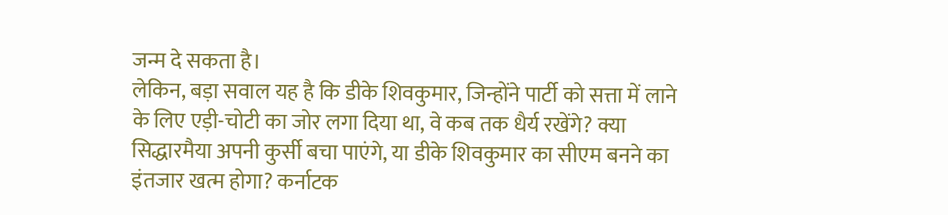जन्म दे सकता है।
लेकिन, बड़ा सवाल यह है कि डीके शिवकुमार, जिन्होंने पार्टी को सत्ता में लाने के लिए एड़ी-चोटी का जोर लगा दिया था, वे कब तक धैर्य रखेंगे? क्या सिद्धारमैया अपनी कुर्सी बचा पाएंगे, या डीके शिवकुमार का सीएम बनने का इंतजार खत्म होगा? कर्नाटक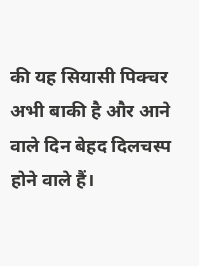की यह सियासी पिक्चर अभी बाकी है और आने वाले दिन बेहद दिलचस्प होने वाले हैं।